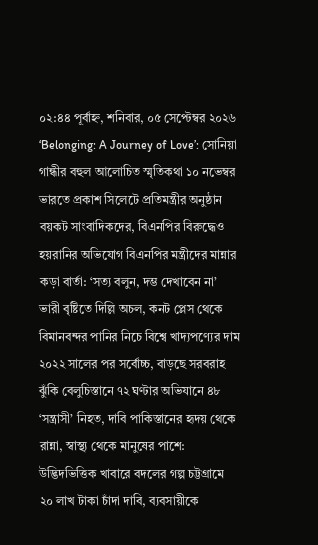০২:৪৪ পূর্বাহ্ন, শনিবার, ০৫ সেপ্টেম্বর ২০২৬
‘Belonging: A Journey of Love’: সোনিয়া গান্ধীর বহুল আলোচিত স্মৃতিকথা ১০ নভেম্বর ভারতে প্রকাশ সিলেটে প্রতিমন্ত্রীর অনুষ্ঠান বয়কট সাংবাদিকদের, বিএনপির বিরুদ্ধেও হয়রানির অভিযোগ বিএনপির মন্ত্রীদের মান্নার কড়া বার্তা: ‘সত্য বলুন, দম্ভ দেখাবেন না’ ভারী বৃষ্টিতে দিল্লি অচল, কনট প্লেস থেকে বিমানবন্দর পানির নিচে বিশ্বে খাদ্যপণ্যের দাম ২০২২ সালের পর সর্বোচ্চ, বাড়ছে সরবরাহ ঝুঁকি বেলুচিস্তানে ৭২ ঘণ্টার অভিযানে ৪৮ ‘সন্ত্রাসী’ নিহত, দাবি পাকিস্তানের হৃদয় থেকে রান্না, স্বাস্থ্য থেকে মানুষের পাশে: উদ্ভিদভিত্তিক খাবারে বদলের গল্প চট্টগ্রামে ২০ লাখ টাকা চাঁদা দাবি, ব্যবসায়ীকে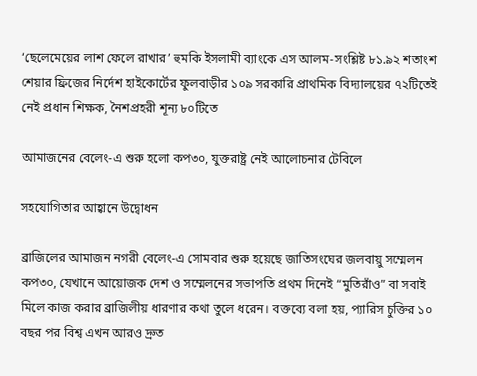‘ছেলেমেয়ের লাশ ফেলে রাখার’ হুমকি ইসলামী ব্যাংকে এস আলম-সংশ্লিষ্ট ৮১.৯২ শতাংশ শেয়ার ফ্রিজের নির্দেশ হাইকোর্টের ফুলবাড়ীর ১০৯ সরকারি প্রাথমিক বিদ্যালয়ের ৭২টিতেই নেই প্রধান শিক্ষক, নৈশপ্রহরী শূন্য ৮০টিতে

আমাজনের বেলেং-এ শুরু হলো কপ৩০, যুক্তরাষ্ট্র নেই আলোচনার টেবিলে

সহযোগিতার আহ্বানে উদ্বোধন

ব্রাজিলের আমাজন নগরী বেলেং-এ সোমবার শুরু হয়েছে জাতিসংঘের জলবায়ু সম্মেলন কপ৩০, যেখানে আয়োজক দেশ ও সম্মেলনের সভাপতি প্রথম দিনেই “মুতিরাঁও” বা সবাই মিলে কাজ করার ব্রাজিলীয় ধারণার কথা তুলে ধরেন। বক্তব্যে বলা হয়, প্যারিস চুক্তির ১০ বছর পর বিশ্ব এখন আরও দ্রুত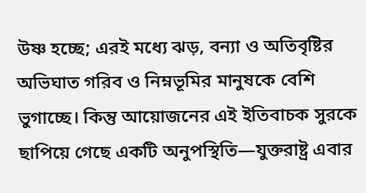উষ্ণ হচ্ছে; এরই মধ্যে ঝড়, বন্যা ও অতিবৃষ্টির অভিঘাত গরিব ও নিম্নভূমির মানুষকে বেশি ভুগাচ্ছে। কিন্তু আয়োজনের এই ইতিবাচক সুরকে ছাপিয়ে গেছে একটি অনুপস্থিতি—যুক্তরাষ্ট্র এবার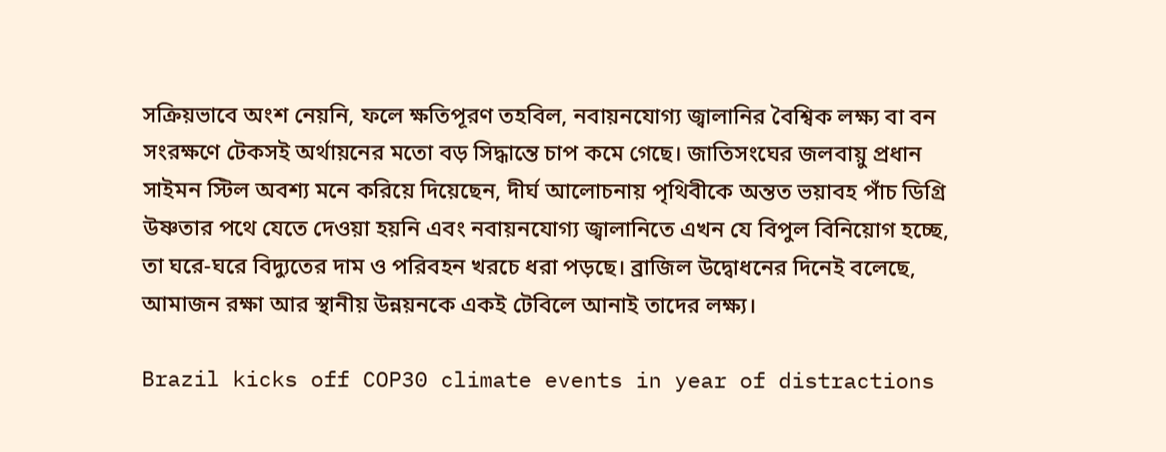সক্রিয়ভাবে অংশ নেয়নি, ফলে ক্ষতিপূরণ তহবিল, নবায়নযোগ্য জ্বালানির বৈশ্বিক লক্ষ্য বা বন সংরক্ষণে টেকসই অর্থায়নের মতো বড় সিদ্ধান্তে চাপ কমে গেছে। জাতিসংঘের জলবায়ু প্রধান সাইমন স্টিল অবশ্য মনে করিয়ে দিয়েছেন, দীর্ঘ আলোচনায় পৃথিবীকে অন্তত ভয়াবহ পাঁচ ডিগ্রি উষ্ণতার পথে যেতে দেওয়া হয়নি এবং নবায়নযোগ্য জ্বালানিতে এখন যে বিপুল বিনিয়োগ হচ্ছে, তা ঘরে-ঘরে বিদ্যুতের দাম ও পরিবহন খরচে ধরা পড়ছে। ব্রাজিল উদ্বোধনের দিনেই বলেছে, আমাজন রক্ষা আর স্থানীয় উন্নয়নকে একই টেবিলে আনাই তাদের লক্ষ্য।

Brazil kicks off COP30 climate events in year of distractions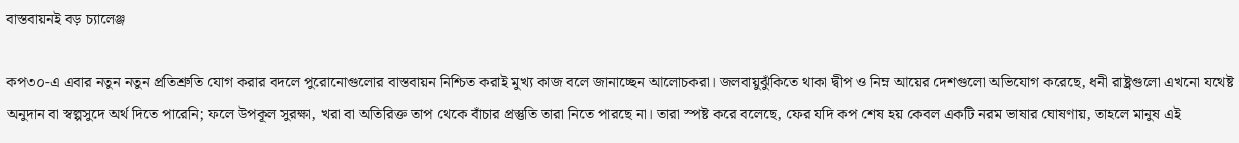বাস্তবায়নই বড় চ্যালেঞ্জ

কপ৩০-এ এবার নতুন নতুন প্রতিশ্রুতি যোগ করার বদলে পুরোনোগুলোর বাস্তবায়ন নিশ্চিত করাই মুখ্য কাজ বলে জানাচ্ছেন আলোচকরা। জলবায়ুঝুঁকিতে থাকা দ্বীপ ও নিম্ন আয়ের দেশগুলো অভিযোগ করেছে, ধনী রাষ্ট্রগুলো এখনো যথেষ্ট অনুদান বা স্বল্পসুদে অর্থ দিতে পারেনি; ফলে উপকূল সুরক্ষা, খরা বা অতিরিক্ত তাপ থেকে বাঁচার প্রস্তুতি তারা নিতে পারছে না। তারা স্পষ্ট করে বলেছে, ফের যদি কপ শেষ হয় কেবল একটি নরম ভাষার ঘোষণায়, তাহলে মানুষ এই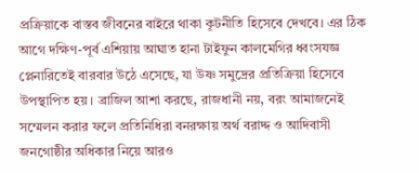প্রক্রিয়াকে বাস্তব জীবনের বাইরে থাকা কূটনীতি হিসেবে দেখবে। এর ঠিক আগে দক্ষিণ-পূর্ব এশিয়ায় আঘাত হানা টাইফুন কালমেগির ধ্বংসযজ্ঞ প্লেনারিতেই বারবার উঠে এসেছে, যা উষ্ণ সমুদ্রের প্রতিক্রিয়া হিসেবে উপস্থাপিত হয়। ব্রাজিল আশা করছে, রাজধানী নয়, বরং আমাজনেই সম্মেলন করার ফলে প্রতিনিধিরা বনরক্ষায় অর্থ বরাদ্দ ও আদিবাসী জনগোষ্ঠীর অধিকার নিয়ে আরও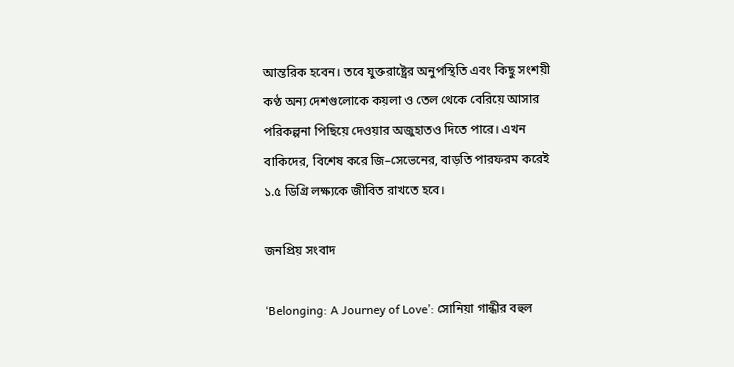আন্তরিক হবেন। তবে যুক্তরাষ্ট্রের অনুপস্থিতি এবং কিছু সংশয়ী কণ্ঠ অন্য দেশগুলোকে কয়লা ও তেল থেকে বেরিয়ে আসার পরিকল্পনা পিছিয়ে দেওয়ার অজুহাতও দিতে পারে। এখন বাকিদের, বিশেষ করে জি–সেভেনের, বাড়তি পারফরম করেই ১.৫ ডিগ্রি লক্ষ্যকে জীবিত রাখতে হবে।

জনপ্রিয় সংবাদ

‘Belonging: A Journey of Love’: সোনিয়া গান্ধীর বহুল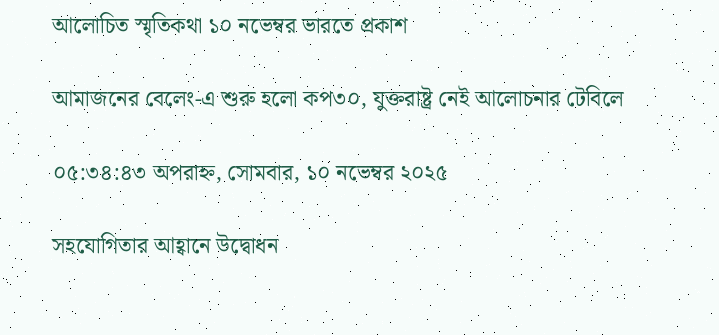আলোচিত স্মৃতিকথা ১০ নভেম্বর ভারতে প্রকাশ

আমাজনের বেলেং-এ শুরু হলো কপ৩০, যুক্তরাষ্ট্র নেই আলোচনার টেবিলে

০৫:৩৪:৪৩ অপরাহ্ন, সোমবার, ১০ নভেম্বর ২০২৫

সহযোগিতার আহ্বানে উদ্বোধন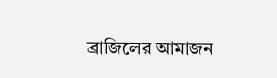ব্রাজিলের আমাজন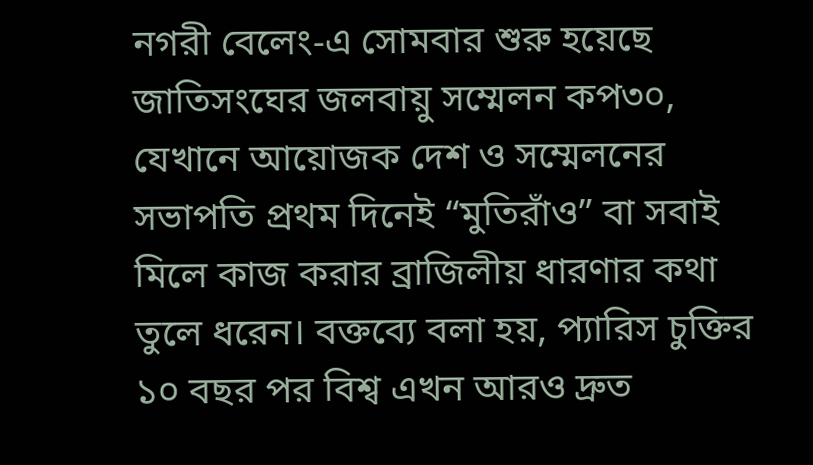নগরী বেলেং-এ সোমবার শুরু হয়েছে জাতিসংঘের জলবায়ু সম্মেলন কপ৩০, যেখানে আয়োজক দেশ ও সম্মেলনের সভাপতি প্রথম দিনেই “মুতিরাঁও” বা সবাই মিলে কাজ করার ব্রাজিলীয় ধারণার কথা তুলে ধরেন। বক্তব্যে বলা হয়, প্যারিস চুক্তির ১০ বছর পর বিশ্ব এখন আরও দ্রুত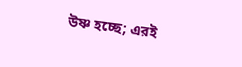উষ্ণ হচ্ছে; এরই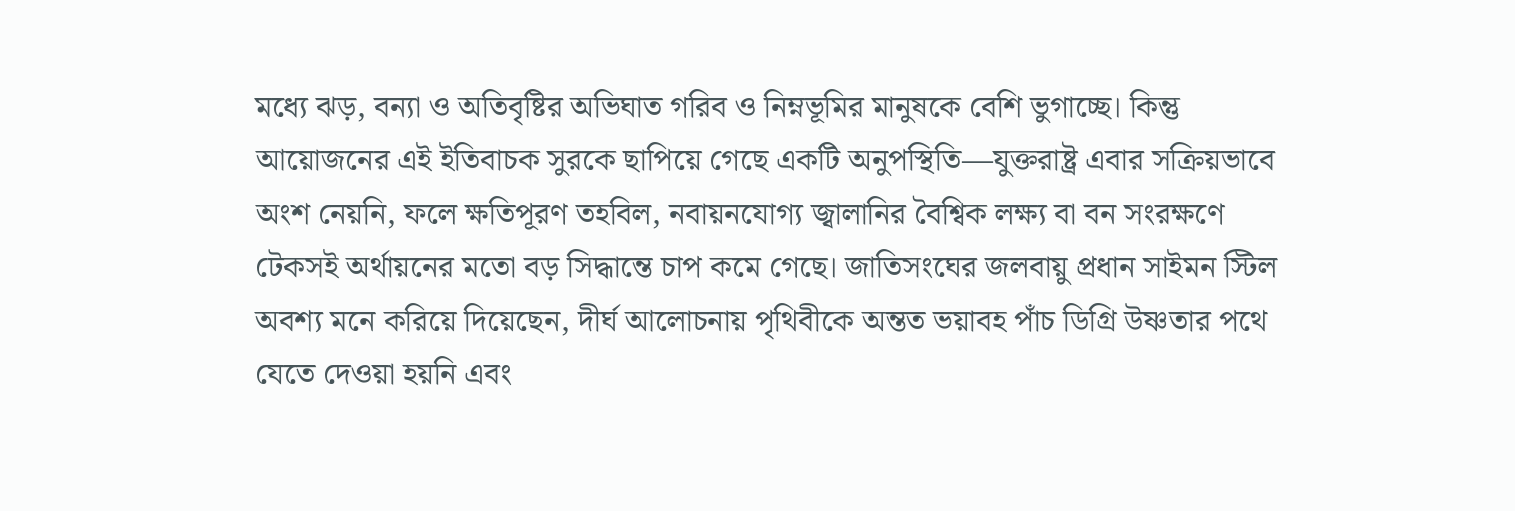মধ্যে ঝড়, বন্যা ও অতিবৃষ্টির অভিঘাত গরিব ও নিম্নভূমির মানুষকে বেশি ভুগাচ্ছে। কিন্তু আয়োজনের এই ইতিবাচক সুরকে ছাপিয়ে গেছে একটি অনুপস্থিতি—যুক্তরাষ্ট্র এবার সক্রিয়ভাবে অংশ নেয়নি, ফলে ক্ষতিপূরণ তহবিল, নবায়নযোগ্য জ্বালানির বৈশ্বিক লক্ষ্য বা বন সংরক্ষণে টেকসই অর্থায়নের মতো বড় সিদ্ধান্তে চাপ কমে গেছে। জাতিসংঘের জলবায়ু প্রধান সাইমন স্টিল অবশ্য মনে করিয়ে দিয়েছেন, দীর্ঘ আলোচনায় পৃথিবীকে অন্তত ভয়াবহ পাঁচ ডিগ্রি উষ্ণতার পথে যেতে দেওয়া হয়নি এবং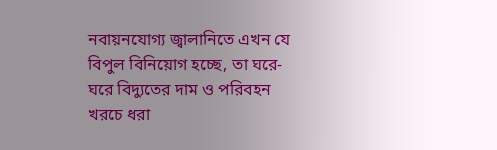নবায়নযোগ্য জ্বালানিতে এখন যে বিপুল বিনিয়োগ হচ্ছে, তা ঘরে-ঘরে বিদ্যুতের দাম ও পরিবহন খরচে ধরা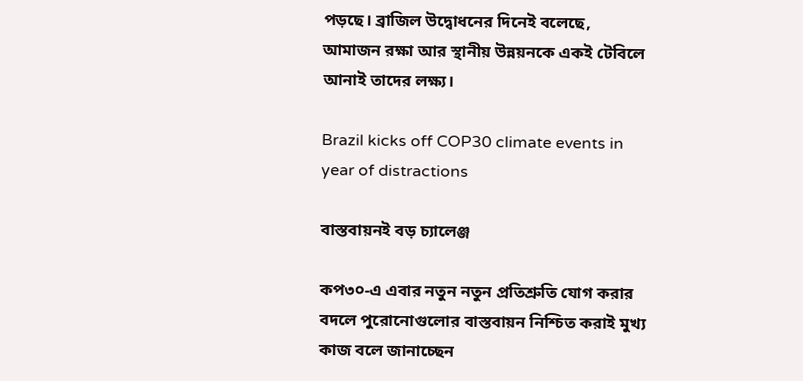পড়ছে। ব্রাজিল উদ্বোধনের দিনেই বলেছে, আমাজন রক্ষা আর স্থানীয় উন্নয়নকে একই টেবিলে আনাই তাদের লক্ষ্য।

Brazil kicks off COP30 climate events in year of distractions

বাস্তবায়নই বড় চ্যালেঞ্জ

কপ৩০-এ এবার নতুন নতুন প্রতিশ্রুতি যোগ করার বদলে পুরোনোগুলোর বাস্তবায়ন নিশ্চিত করাই মুখ্য কাজ বলে জানাচ্ছেন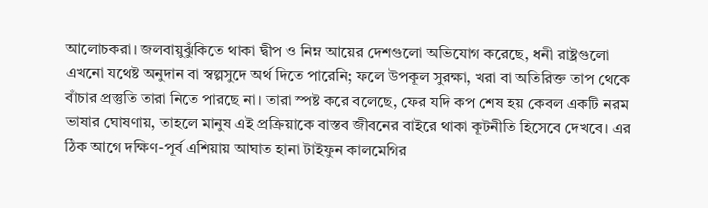আলোচকরা। জলবায়ুঝুঁকিতে থাকা দ্বীপ ও নিম্ন আয়ের দেশগুলো অভিযোগ করেছে, ধনী রাষ্ট্রগুলো এখনো যথেষ্ট অনুদান বা স্বল্পসুদে অর্থ দিতে পারেনি; ফলে উপকূল সুরক্ষা, খরা বা অতিরিক্ত তাপ থেকে বাঁচার প্রস্তুতি তারা নিতে পারছে না। তারা স্পষ্ট করে বলেছে, ফের যদি কপ শেষ হয় কেবল একটি নরম ভাষার ঘোষণায়, তাহলে মানুষ এই প্রক্রিয়াকে বাস্তব জীবনের বাইরে থাকা কূটনীতি হিসেবে দেখবে। এর ঠিক আগে দক্ষিণ-পূর্ব এশিয়ায় আঘাত হানা টাইফুন কালমেগির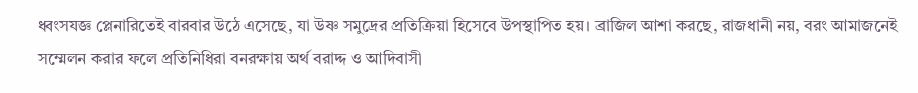ধ্বংসযজ্ঞ প্লেনারিতেই বারবার উঠে এসেছে, যা উষ্ণ সমুদ্রের প্রতিক্রিয়া হিসেবে উপস্থাপিত হয়। ব্রাজিল আশা করছে, রাজধানী নয়, বরং আমাজনেই সম্মেলন করার ফলে প্রতিনিধিরা বনরক্ষায় অর্থ বরাদ্দ ও আদিবাসী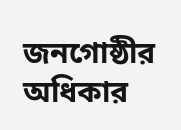জনগোষ্ঠীর অধিকার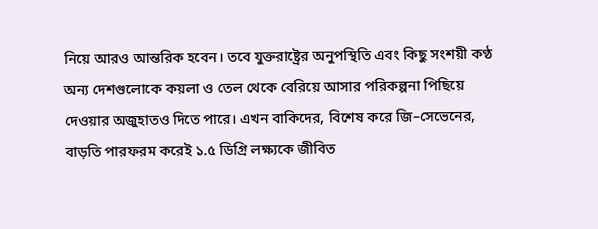নিয়ে আরও আন্তরিক হবেন। তবে যুক্তরাষ্ট্রের অনুপস্থিতি এবং কিছু সংশয়ী কণ্ঠ অন্য দেশগুলোকে কয়লা ও তেল থেকে বেরিয়ে আসার পরিকল্পনা পিছিয়ে দেওয়ার অজুহাতও দিতে পারে। এখন বাকিদের, বিশেষ করে জি–সেভেনের, বাড়তি পারফরম করেই ১.৫ ডিগ্রি লক্ষ্যকে জীবিত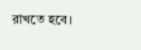রাখতে হবে।